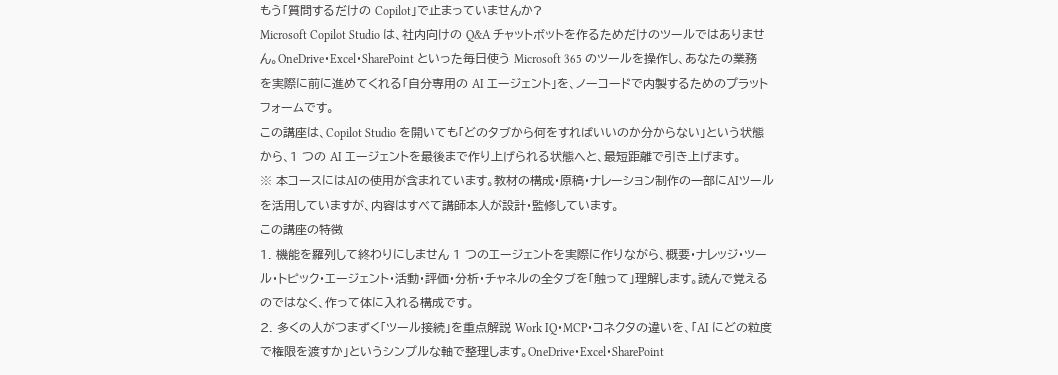もう「質問するだけの Copilot」で止まっていませんか?
Microsoft Copilot Studio は、社内向けの Q&A チャットボットを作るためだけのツールではありません。OneDrive・Excel・SharePoint といった毎日使う Microsoft 365 のツールを操作し、あなたの業務を実際に前に進めてくれる「自分専用の AI エージェント」を、ノーコードで内製するためのプラットフォームです。
この講座は、Copilot Studio を開いても「どのタブから何をすればいいのか分からない」という状態から、1 つの AI エージェントを最後まで作り上げられる状態へと、最短距離で引き上げます。
※ 本コースにはAIの使用が含まれています。教材の構成・原稿・ナレーション制作の一部にAIツールを活用していますが、内容はすべて講師本人が設計・監修しています。
この講座の特徴
1. 機能を羅列して終わりにしません 1 つのエージェントを実際に作りながら、概要・ナレッジ・ツール・トピック・エージェント・活動・評価・分析・チャネルの全タブを「触って」理解します。読んで覚えるのではなく、作って体に入れる構成です。
2. 多くの人がつまずく「ツール接続」を重点解説 Work IQ・MCP・コネクタの違いを、「AI にどの粒度で権限を渡すか」というシンプルな軸で整理します。OneDrive・Excel・SharePoint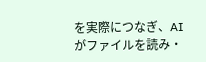を実際につなぎ、AI がファイルを読み・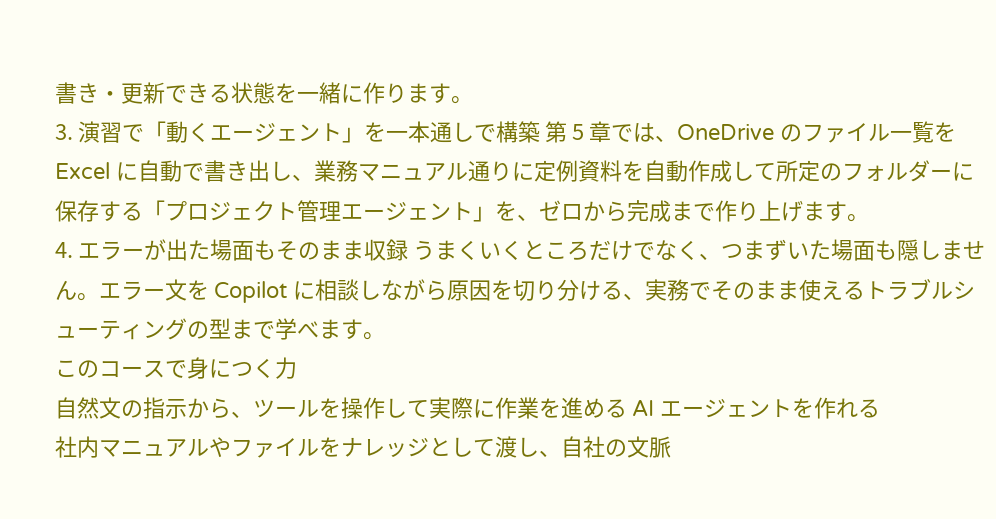書き・更新できる状態を一緒に作ります。
3. 演習で「動くエージェント」を一本通しで構築 第 5 章では、OneDrive のファイル一覧を Excel に自動で書き出し、業務マニュアル通りに定例資料を自動作成して所定のフォルダーに保存する「プロジェクト管理エージェント」を、ゼロから完成まで作り上げます。
4. エラーが出た場面もそのまま収録 うまくいくところだけでなく、つまずいた場面も隠しません。エラー文を Copilot に相談しながら原因を切り分ける、実務でそのまま使えるトラブルシューティングの型まで学べます。
このコースで身につく力
自然文の指示から、ツールを操作して実際に作業を進める AI エージェントを作れる
社内マニュアルやファイルをナレッジとして渡し、自社の文脈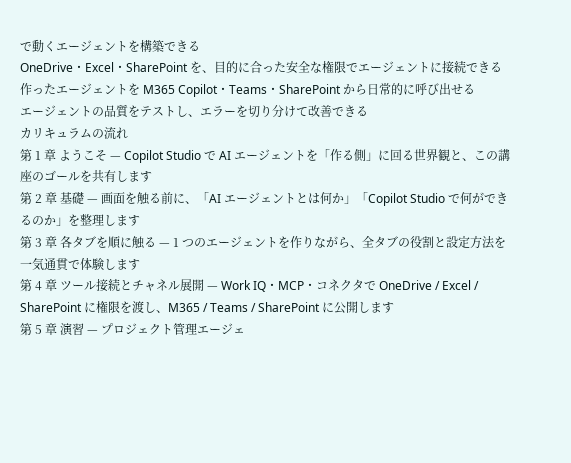で動くエージェントを構築できる
OneDrive・Excel・SharePoint を、目的に合った安全な権限でエージェントに接続できる
作ったエージェントを M365 Copilot・Teams・SharePoint から日常的に呼び出せる
エージェントの品質をテストし、エラーを切り分けて改善できる
カリキュラムの流れ
第 1 章 ようこそ — Copilot Studio で AI エージェントを「作る側」に回る世界観と、この講座のゴールを共有します
第 2 章 基礎 — 画面を触る前に、「AI エージェントとは何か」「Copilot Studio で何ができるのか」を整理します
第 3 章 各タブを順に触る — 1 つのエージェントを作りながら、全タブの役割と設定方法を一気通貫で体験します
第 4 章 ツール接続とチャネル展開 — Work IQ・MCP・コネクタで OneDrive / Excel / SharePoint に権限を渡し、M365 / Teams / SharePoint に公開します
第 5 章 演習 — プロジェクト管理エージェ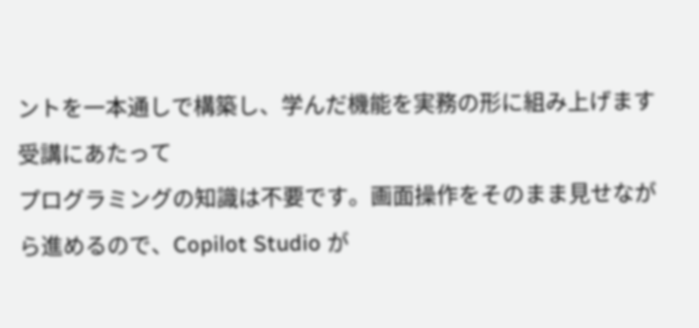ントを一本通しで構築し、学んだ機能を実務の形に組み上げます
受講にあたって
プログラミングの知識は不要です。画面操作をそのまま見せながら進めるので、Copilot Studio が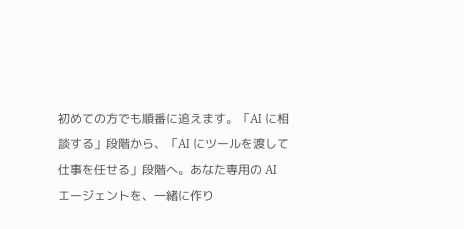初めての方でも順番に追えます。「AI に相談する」段階から、「AI にツールを渡して仕事を任せる」段階へ。あなた専用の AI エージェントを、一緒に作り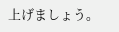上げましょう。